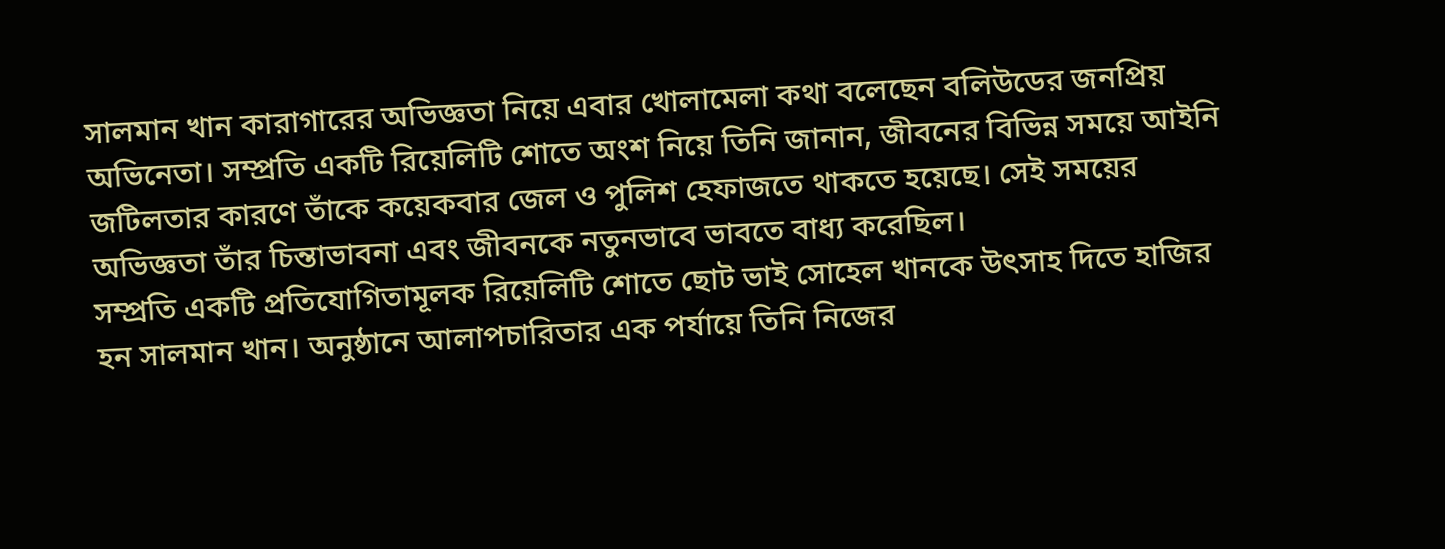সালমান খান কারাগারের অভিজ্ঞতা নিয়ে এবার খোলামেলা কথা বলেছেন বলিউডের জনপ্রিয় অভিনেতা। সম্প্রতি একটি রিয়েলিটি শোতে অংশ নিয়ে তিনি জানান, জীবনের বিভিন্ন সময়ে আইনি জটিলতার কারণে তাঁকে কয়েকবার জেল ও পুলিশ হেফাজতে থাকতে হয়েছে। সেই সময়ের অভিজ্ঞতা তাঁর চিন্তাভাবনা এবং জীবনকে নতুনভাবে ভাবতে বাধ্য করেছিল।
সম্প্রতি একটি প্রতিযোগিতামূলক রিয়েলিটি শোতে ছোট ভাই সোহেল খানকে উৎসাহ দিতে হাজির হন সালমান খান। অনুষ্ঠানে আলাপচারিতার এক পর্যায়ে তিনি নিজের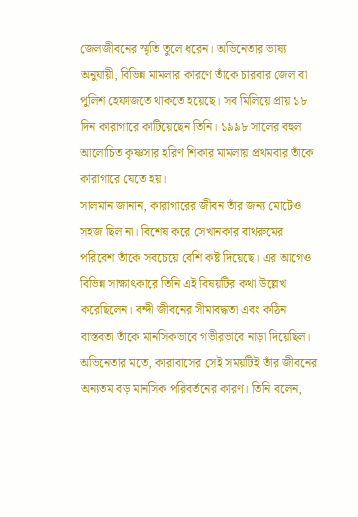জেলজীবনের স্মৃতি তুলে ধরেন। অভিনেতার ভাষ্য অনুযায়ী, বিভিন্ন মামলার কারণে তাঁকে চারবার জেল বা পুলিশ হেফাজতে থাকতে হয়েছে। সব মিলিয়ে প্রায় ১৮ দিন কারাগারে কাটিয়েছেন তিনি। ১৯৯৮ সালের বহুল আলোচিত কৃষ্ণসার হরিণ শিকার মামলায় প্রথমবার তাঁকে কারাগারে যেতে হয়।
সালমান জানান, কারাগারের জীবন তাঁর জন্য মোটেও সহজ ছিল না। বিশেষ করে সেখানকার বাথরুমের পরিবেশ তাঁকে সবচেয়ে বেশি কষ্ট দিয়েছে। এর আগেও বিভিন্ন সাক্ষাৎকারে তিনি এই বিষয়টির কথা উল্লেখ করেছিলেন। বন্দী জীবনের সীমাবদ্ধতা এবং কঠিন বাস্তবতা তাঁকে মানসিকভাবে গভীরভাবে নাড়া দিয়েছিল।
অভিনেতার মতে, কারাবাসের সেই সময়টিই তাঁর জীবনের অন্যতম বড় মানসিক পরিবর্তনের কারণ। তিনি বলেন,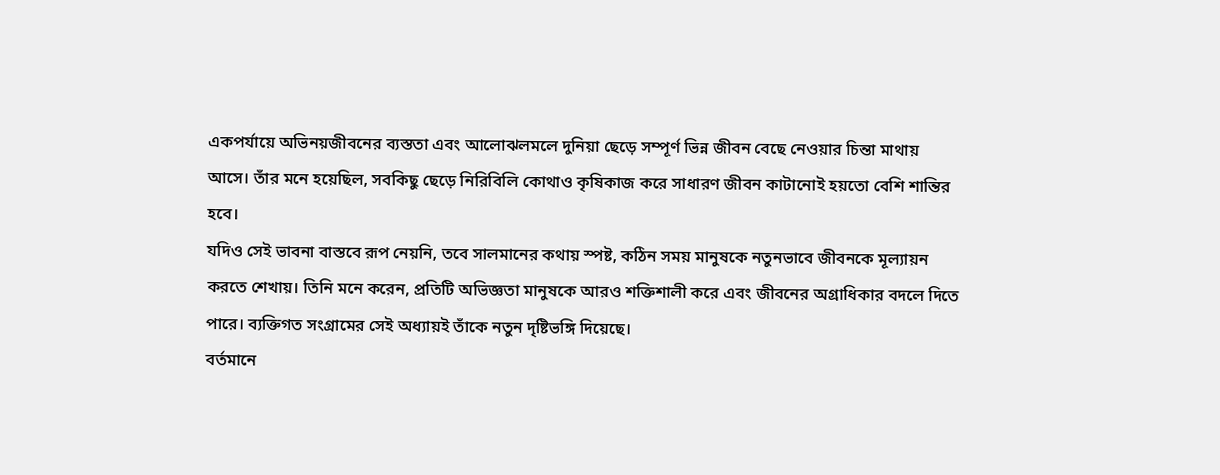একপর্যায়ে অভিনয়জীবনের ব্যস্ততা এবং আলোঝলমলে দুনিয়া ছেড়ে সম্পূর্ণ ভিন্ন জীবন বেছে নেওয়ার চিন্তা মাথায় আসে। তাঁর মনে হয়েছিল, সবকিছু ছেড়ে নিরিবিলি কোথাও কৃষিকাজ করে সাধারণ জীবন কাটানোই হয়তো বেশি শান্তির হবে।
যদিও সেই ভাবনা বাস্তবে রূপ নেয়নি, তবে সালমানের কথায় স্পষ্ট, কঠিন সময় মানুষকে নতুনভাবে জীবনকে মূল্যায়ন করতে শেখায়। তিনি মনে করেন, প্রতিটি অভিজ্ঞতা মানুষকে আরও শক্তিশালী করে এবং জীবনের অগ্রাধিকার বদলে দিতে পারে। ব্যক্তিগত সংগ্রামের সেই অধ্যায়ই তাঁকে নতুন দৃষ্টিভঙ্গি দিয়েছে।
বর্তমানে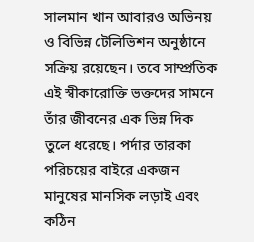সালমান খান আবারও অভিনয় ও বিভিন্ন টেলিভিশন অনুষ্ঠানে সক্রিয় রয়েছেন। তবে সাম্প্রতিক এই স্বীকারোক্তি ভক্তদের সামনে তাঁর জীবনের এক ভিন্ন দিক তুলে ধরেছে। পর্দার তারকা পরিচয়ের বাইরে একজন মানুষের মানসিক লড়াই এবং কঠিন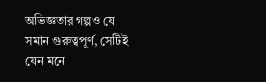অভিজ্ঞতার গল্পও যে সমান গুরুত্বপূর্ণ, সেটিই যেন মনে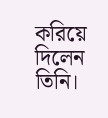করিয়ে দিলেন তিনি।